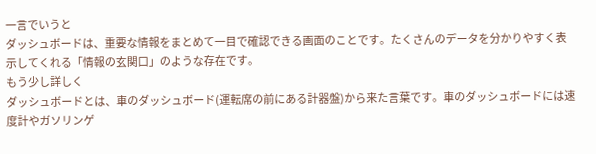一言でいうと
ダッシュボードは、重要な情報をまとめて一目で確認できる画面のことです。たくさんのデータを分かりやすく表示してくれる「情報の玄関口」のような存在です。
もう少し詳しく
ダッシュボードとは、車のダッシュボード(運転席の前にある計器盤)から来た言葉です。車のダッシュボードには速度計やガソリンゲ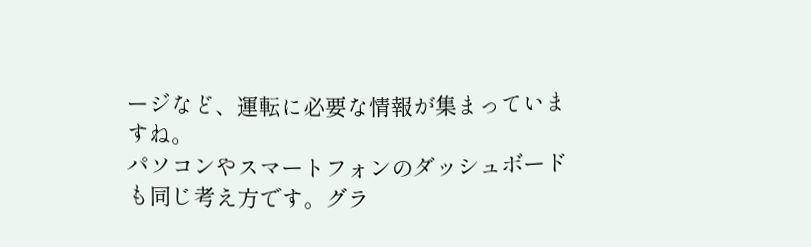ージなど、運転に必要な情報が集まっていますね。
パソコンやスマートフォンのダッシュボードも同じ考え方です。グラ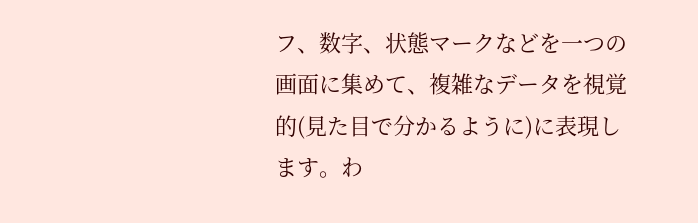フ、数字、状態マークなどを一つの画面に集めて、複雑なデータを視覚的(見た目で分かるように)に表現します。わ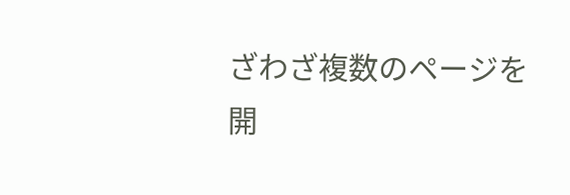ざわざ複数のページを開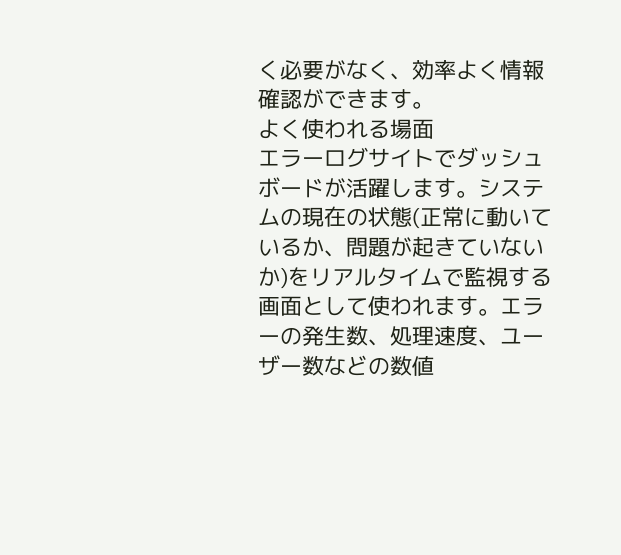く必要がなく、効率よく情報確認ができます。
よく使われる場面
エラーログサイトでダッシュボードが活躍します。システムの現在の状態(正常に動いているか、問題が起きていないか)をリアルタイムで監視する画面として使われます。エラーの発生数、処理速度、ユーザー数などの数値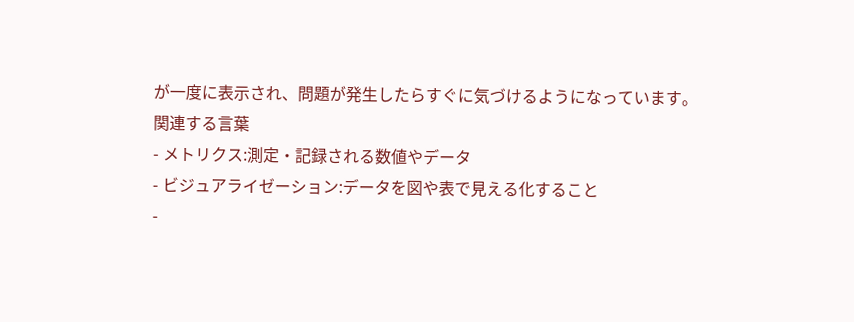が一度に表示され、問題が発生したらすぐに気づけるようになっています。
関連する言葉
- メトリクス:測定・記録される数値やデータ
- ビジュアライゼーション:データを図や表で見える化すること
-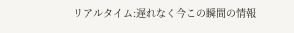リアルタイム:遅れなく今この瞬間の情報